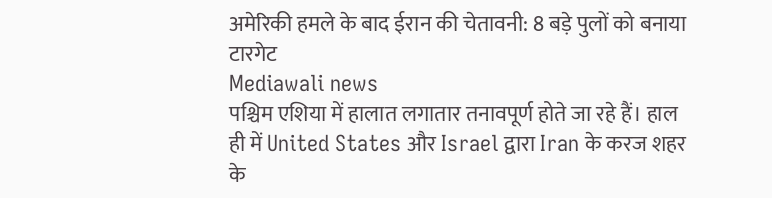अमेरिकी हमले के बाद ईरान की चेतावनी: 8 बड़े पुलों को बनाया टारगेट
Mediawali news
पश्चिम एशिया में हालात लगातार तनावपूर्ण होते जा रहे हैं। हाल ही में United States और Israel द्वारा Iran के करज शहर के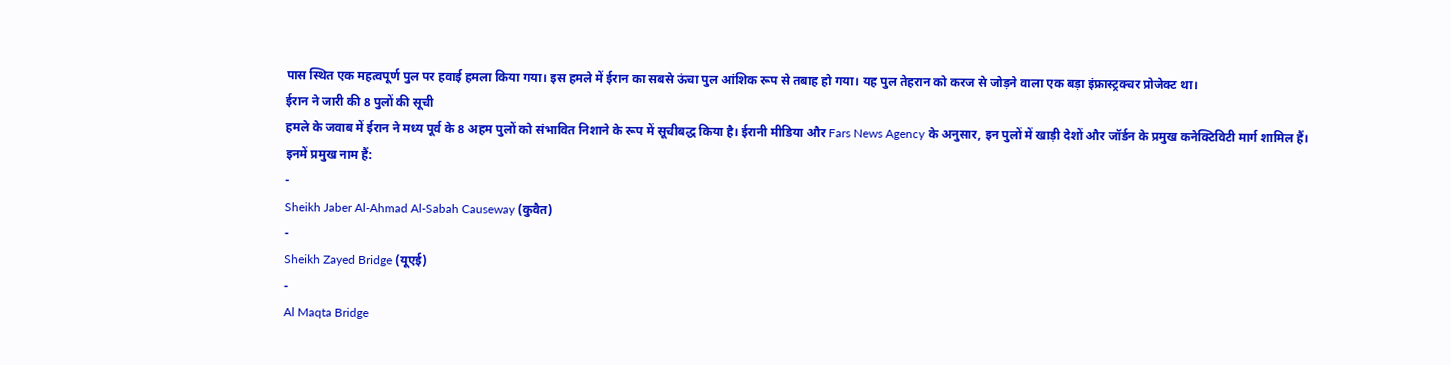पास स्थित एक महत्वपूर्ण पुल पर हवाई हमला किया गया। इस हमले में ईरान का सबसे ऊंचा पुल आंशिक रूप से तबाह हो गया। यह पुल तेहरान को करज से जोड़ने वाला एक बड़ा इंफ्रास्ट्रक्चर प्रोजेक्ट था।
ईरान ने जारी की 8 पुलों की सूची
हमले के जवाब में ईरान ने मध्य पूर्व के 8 अहम पुलों को संभावित निशाने के रूप में सूचीबद्ध किया है। ईरानी मीडिया और Fars News Agency के अनुसार, इन पुलों में खाड़ी देशों और जॉर्डन के प्रमुख कनेक्टिविटी मार्ग शामिल हैं।
इनमें प्रमुख नाम हैं:
-
Sheikh Jaber Al-Ahmad Al-Sabah Causeway (कुवैत)
-
Sheikh Zayed Bridge (यूएई)
-
Al Maqta Bridge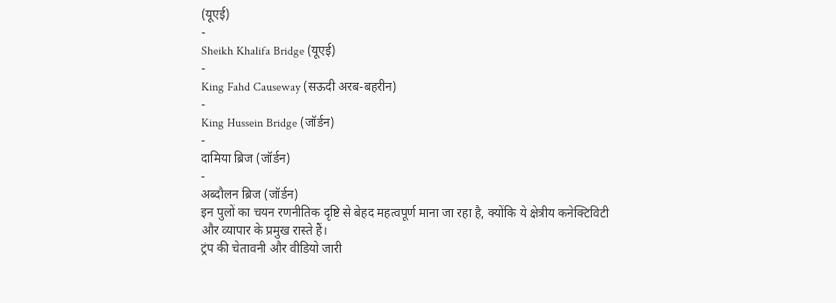(यूएई)
-
Sheikh Khalifa Bridge (यूएई)
-
King Fahd Causeway (सऊदी अरब-बहरीन)
-
King Hussein Bridge (जॉर्डन)
-
दामिया ब्रिज (जॉर्डन)
-
अब्दौलन ब्रिज (जॉर्डन)
इन पुलों का चयन रणनीतिक दृष्टि से बेहद महत्वपूर्ण माना जा रहा है, क्योंकि ये क्षेत्रीय कनेक्टिविटी और व्यापार के प्रमुख रास्ते हैं।
ट्रंप की चेतावनी और वीडियो जारी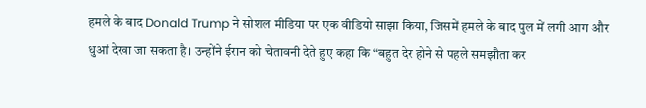हमले के बाद Donald Trump ने सोशल मीडिया पर एक वीडियो साझा किया, जिसमें हमले के बाद पुल में लगी आग और धुआं देखा जा सकता है। उन्होंने ईरान को चेतावनी देते हुए कहा कि “बहुत देर होने से पहले समझौता कर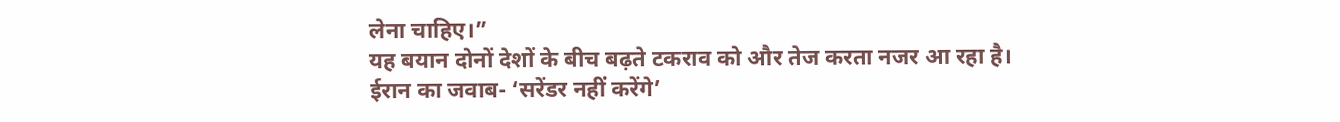लेना चाहिए।”
यह बयान दोनों देशों के बीच बढ़ते टकराव को और तेज करता नजर आ रहा है।
ईरान का जवाब- ‘सरेंडर नहीं करेंगे’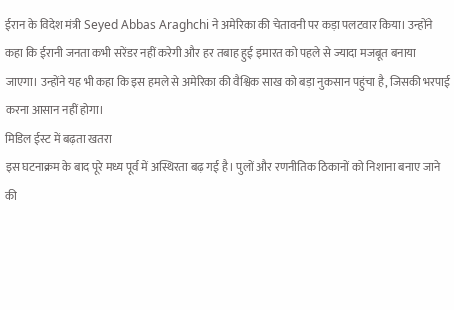ईरान के विदेश मंत्री Seyed Abbas Araghchi ने अमेरिका की चेतावनी पर कड़ा पलटवार किया। उन्होंने कहा कि ईरानी जनता कभी सरेंडर नहीं करेगी और हर तबाह हुई इमारत को पहले से ज्यादा मजबूत बनाया जाएगा। उन्होंने यह भी कहा कि इस हमले से अमेरिका की वैश्विक साख को बड़ा नुकसान पहुंचा है, जिसकी भरपाई करना आसान नहीं होगा।
मिडिल ईस्ट में बढ़ता खतरा
इस घटनाक्रम के बाद पूरे मध्य पूर्व में अस्थिरता बढ़ गई है। पुलों और रणनीतिक ठिकानों को निशाना बनाए जाने की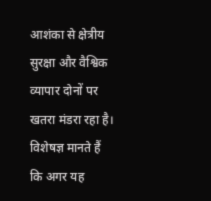आशंका से क्षेत्रीय सुरक्षा और वैश्विक व्यापार दोनों पर खतरा मंडरा रहा है। विशेषज्ञ मानते हैं कि अगर यह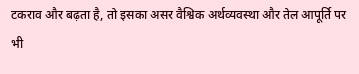टकराव और बढ़ता है, तो इसका असर वैश्विक अर्थव्यवस्था और तेल आपूर्ति पर भी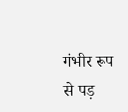गंभीर रूप से पड़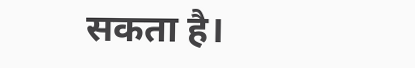सकता है।